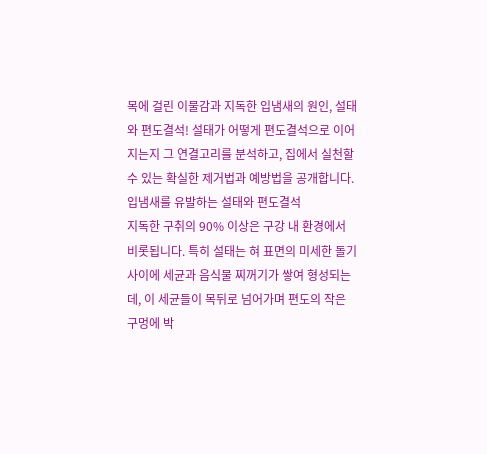목에 걸린 이물감과 지독한 입냄새의 원인, 설태와 편도결석! 설태가 어떻게 편도결석으로 이어지는지 그 연결고리를 분석하고, 집에서 실천할 수 있는 확실한 제거법과 예방법을 공개합니다.
입냄새를 유발하는 설태와 편도결석
지독한 구취의 90% 이상은 구강 내 환경에서 비롯됩니다. 특히 설태는 혀 표면의 미세한 돌기 사이에 세균과 음식물 찌꺼기가 쌓여 형성되는데, 이 세균들이 목뒤로 넘어가며 편도의 작은 구멍에 박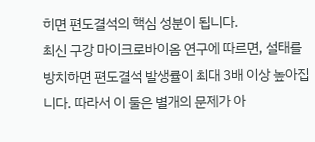히면 편도결석의 핵심 성분이 됩니다.
최신 구강 마이크로바이옴 연구에 따르면, 설태를 방치하면 편도결석 발생률이 최대 3배 이상 높아집니다. 따라서 이 둘은 별개의 문제가 아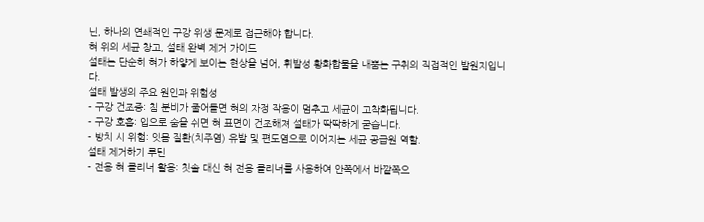닌, 하나의 연쇄적인 구강 위생 문제로 접근해야 합니다.
혀 위의 세균 창고, 설태 완벽 제거 가이드
설태는 단순히 혀가 하얗게 보이는 현상을 넘어, 휘발성 황화합물을 내뿜는 구취의 직접적인 발원지입니다.
설태 발생의 주요 원인과 위험성
- 구강 건조증: 침 분비가 줄어들면 혀의 자정 작용이 멈추고 세균이 고착화됩니다.
- 구강 호흡: 입으로 숨을 쉬면 혀 표면이 건조해져 설태가 딱딱하게 굳습니다.
- 방치 시 위험: 잇몸 질환(치주염) 유발 및 편도염으로 이어지는 세균 공급원 역할.
설태 제거하기 루틴
- 전용 혀 클리너 활용: 칫솔 대신 혀 전용 클리너를 사용하여 안쪽에서 바깥쪽으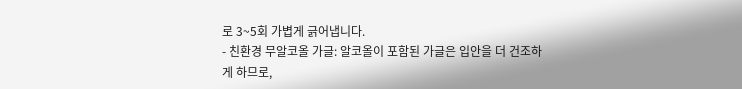로 3~5회 가볍게 긁어냅니다.
- 친환경 무알코올 가글: 알코올이 포함된 가글은 입안을 더 건조하게 하므로,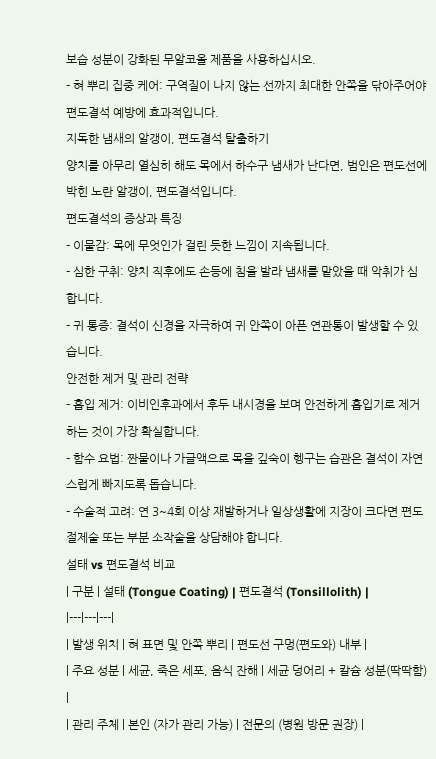보습 성분이 강화된 무알코올 제품을 사용하십시오.
- 혀 뿌리 집중 케어: 구역질이 나지 않는 선까지 최대한 안쪽을 닦아주어야 편도결석 예방에 효과적입니다.
지독한 냄새의 알갱이, 편도결석 탈출하기
양치를 아무리 열심히 해도 목에서 하수구 냄새가 난다면, 범인은 편도선에 박힌 노란 알갱이, 편도결석입니다.
편도결석의 증상과 특징
- 이물감: 목에 무엇인가 걸린 듯한 느낌이 지속됩니다.
- 심한 구취: 양치 직후에도 손등에 침을 발라 냄새를 맡았을 때 악취가 심합니다.
- 귀 통증: 결석이 신경을 자극하여 귀 안쪽이 아픈 연관통이 발생할 수 있습니다.
안전한 제거 및 관리 전략
- 흡입 제거: 이비인후과에서 후두 내시경을 보며 안전하게 흡입기로 제거하는 것이 가장 확실합니다.
- 함수 요법: 짠물이나 가글액으로 목을 깊숙이 헹구는 습관은 결석이 자연스럽게 빠지도록 돕습니다.
- 수술적 고려: 연 3~4회 이상 재발하거나 일상생활에 지장이 크다면 편도 절제술 또는 부분 소작술을 상담해야 합니다.
설태 vs 편도결석 비교
| 구분 | 설태 (Tongue Coating) | 편도결석 (Tonsillolith) |
|---|---|---|
| 발생 위치 | 혀 표면 및 안쪽 뿌리 | 편도선 구멍(편도와) 내부 |
| 주요 성분 | 세균, 죽은 세포, 음식 잔해 | 세균 덩어리 + 칼슘 성분(딱딱함) |
| 관리 주체 | 본인 (자가 관리 가능) | 전문의 (병원 방문 권장) |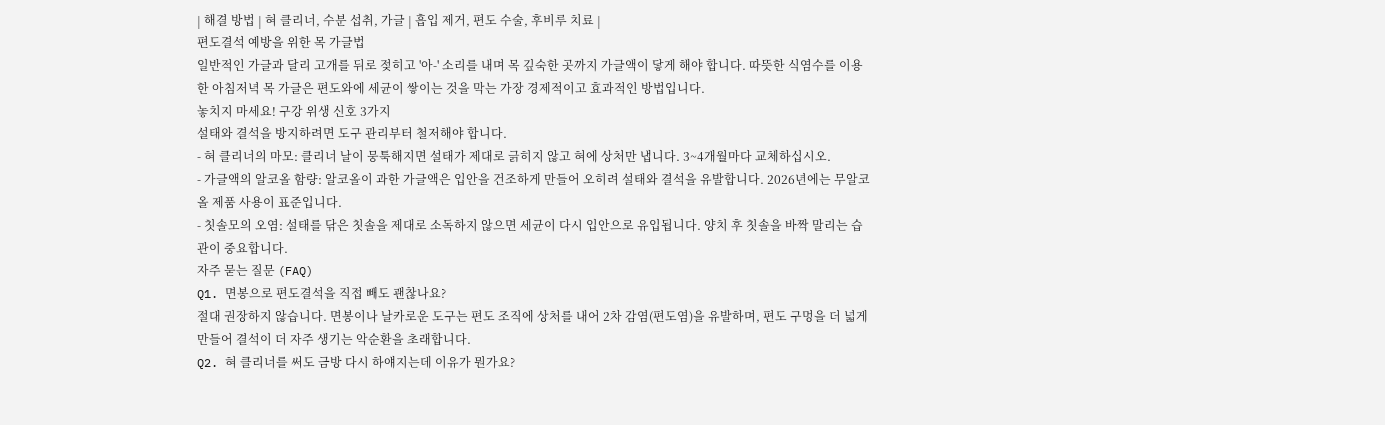| 해결 방법 | 혀 클리너, 수분 섭취, 가글 | 흡입 제거, 편도 수술, 후비루 치료 |
편도결석 예방을 위한 목 가글법
일반적인 가글과 달리 고개를 뒤로 젖히고 '아-' 소리를 내며 목 깊숙한 곳까지 가글액이 닿게 해야 합니다. 따뜻한 식염수를 이용한 아침저녁 목 가글은 편도와에 세균이 쌓이는 것을 막는 가장 경제적이고 효과적인 방법입니다.
놓치지 마세요! 구강 위생 신호 3가지
설태와 결석을 방지하려면 도구 관리부터 철저해야 합니다.
- 혀 클리너의 마모: 클리너 날이 뭉툭해지면 설태가 제대로 긁히지 않고 혀에 상처만 냅니다. 3~4개월마다 교체하십시오.
- 가글액의 알코올 함량: 알코올이 과한 가글액은 입안을 건조하게 만들어 오히려 설태와 결석을 유발합니다. 2026년에는 무알코올 제품 사용이 표준입니다.
- 칫솔모의 오염: 설태를 닦은 칫솔을 제대로 소독하지 않으면 세균이 다시 입안으로 유입됩니다. 양치 후 칫솔을 바짝 말리는 습관이 중요합니다.
자주 묻는 질문 (FAQ)
Q1. 면봉으로 편도결석을 직접 빼도 괜찮나요?
절대 권장하지 않습니다. 면봉이나 날카로운 도구는 편도 조직에 상처를 내어 2차 감염(편도염)을 유발하며, 편도 구멍을 더 넓게 만들어 결석이 더 자주 생기는 악순환을 초래합니다.
Q2. 혀 클리너를 써도 금방 다시 하얘지는데 이유가 뭔가요?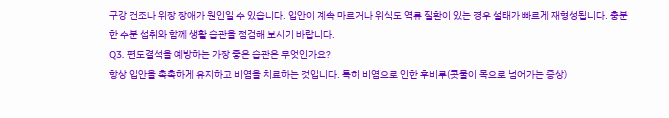구강 건조나 위장 장애가 원인일 수 있습니다. 입안이 계속 마르거나 위식도 역류 질환이 있는 경우 설태가 빠르게 재형성됩니다. 충분한 수분 섭취와 함께 생활 습관을 점검해 보시기 바랍니다.
Q3. 편도결석을 예방하는 가장 좋은 습관은 무엇인가요?
항상 입안을 촉촉하게 유지하고 비염을 치료하는 것입니다. 특히 비염으로 인한 후비루(콧물이 목으로 넘어가는 증상)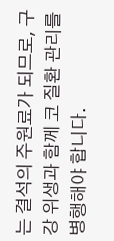는 결석의 주원료가 되므로, 구강 위생과 함께 코 질환 관리를 병행해야 합니다.